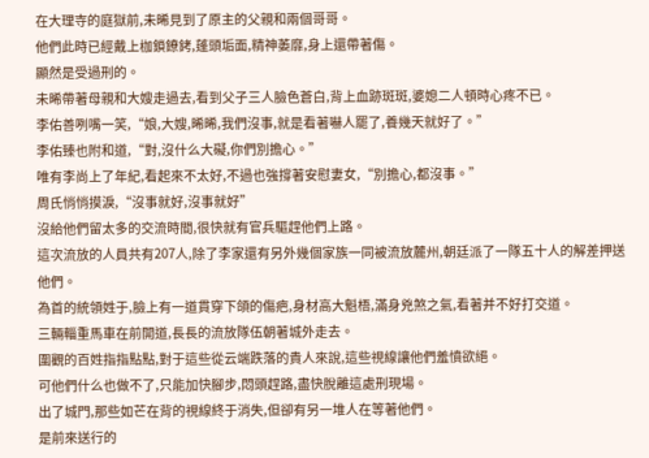在大理寺的庭獄前,未晞見到了原主的父親和兩個哥哥。
他們此時已經戴上枷鎖鐐銬,蓬頭垢面,精神萎靡,身上還帶著傷。
顯然是受過刑的。
未晞帶著母親和大嫂走過去,看到父子三人臉色蒼白,背上血跡斑斑,婆媳二人頓時心疼不已。
李佑善咧嘴一笑,“娘,大嫂,晞晞,我們沒事,就是看著嚇人罷了,養幾天就好了。”
李佑臻也附和道,“對,沒什么大礙,你們別擔心。”
唯有李尚上了年紀,看起來不太好,不過也強撐著安慰妻女,“別擔心,都沒事。”
周氏悄悄摸淚,“沒事就好,沒事就好”
沒給他們留太多的交流時間,很快就有官兵驅趕他們上路。
這次流放的人員共有207人,除了李家還有另外幾個家族一同被流放麓州,朝廷派了一隊五十人的解差押送他們。
為首的統領姓于,臉上有一道貫穿下頜的傷疤,身材高大魁梧,滿身兇煞之氣,看著并不好打交道。
三輛輜重馬車在前開道,長長的流放隊伍朝著城外走去。
圍觀的百姓指指點點,對于這些從云端跌落的貴人來說,這些視線讓他們羞憤欲絕。
可他們什么也做不了,只能加快腳步,悶頭趕路,盡快脫離這處刑現場。
出了城門,那些如芒在背的視線終于消失,但卻有另一堆人在等著他們。
是前來送行的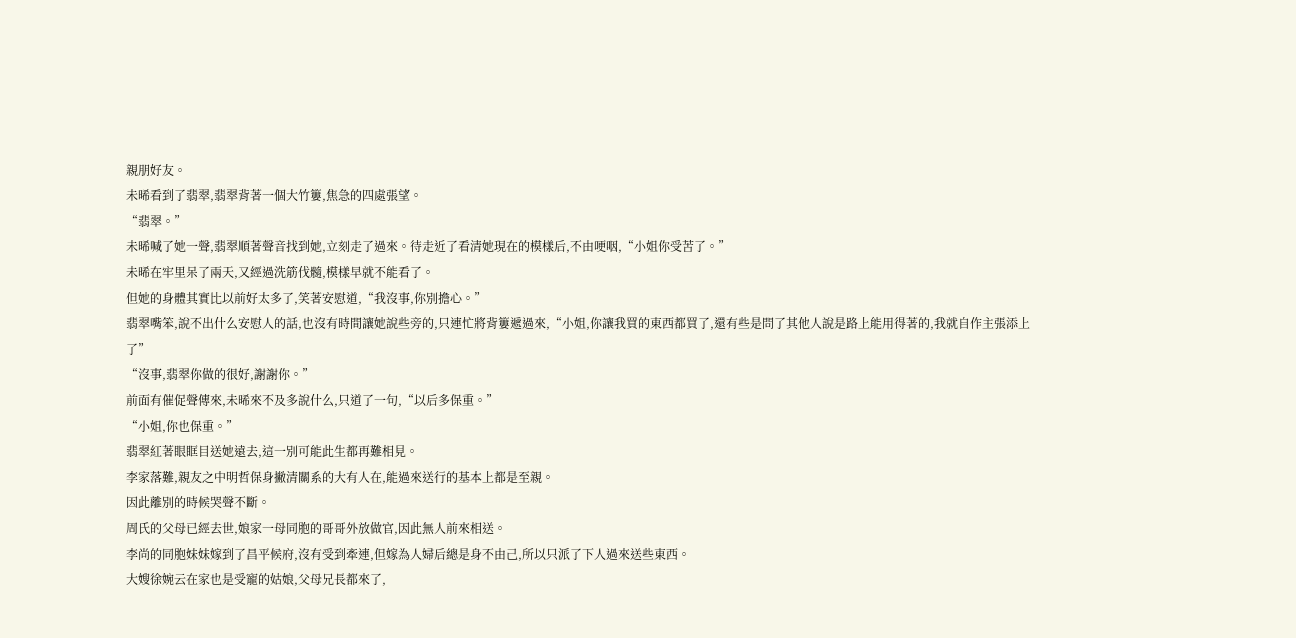親朋好友。
未晞看到了翡翠,翡翠背著一個大竹簍,焦急的四處張望。
“翡翠。”
未晞喊了她一聲,翡翠順著聲音找到她,立刻走了過來。待走近了看清她現在的模樣后,不由哽咽,“小姐你受苦了。”
未晞在牢里呆了兩天,又經過洗筋伐髓,模樣早就不能看了。
但她的身體其實比以前好太多了,笑著安慰道,“我沒事,你別擔心。”
翡翠嘴笨,說不出什么安慰人的話,也沒有時間讓她說些旁的,只連忙將背簍遞過來,“小姐,你讓我買的東西都買了,還有些是問了其他人說是路上能用得著的,我就自作主張添上了”
“沒事,翡翠你做的很好,謝謝你。”
前面有催促聲傳來,未晞來不及多說什么,只道了一句,“以后多保重。”
“小姐,你也保重。”
翡翠紅著眼眶目送她遠去,這一別可能此生都再難相見。
李家落難,親友之中明哲保身撇清關系的大有人在,能過來送行的基本上都是至親。
因此離別的時候哭聲不斷。
周氏的父母已經去世,娘家一母同胞的哥哥外放做官,因此無人前來相送。
李尚的同胞妹妹嫁到了昌平候府,沒有受到牽連,但嫁為人婦后總是身不由己,所以只派了下人過來送些東西。
大嫂徐婉云在家也是受寵的姑娘,父母兄長都來了,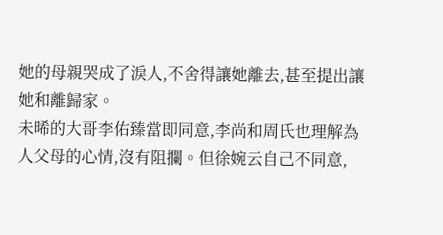她的母親哭成了淚人,不舍得讓她離去,甚至提出讓她和離歸家。
未晞的大哥李佑臻當即同意,李尚和周氏也理解為人父母的心情,沒有阻攔。但徐婉云自己不同意,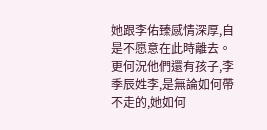她跟李佑臻感情深厚,自是不愿意在此時離去。更何況他們還有孩子,李季辰姓李,是無論如何帶不走的,她如何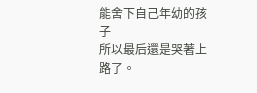能舍下自己年幼的孩子
所以最后還是哭著上路了。